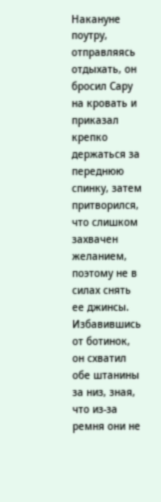Накануне поутру, отправляясь отдыхать, он бросил Сару на кровать и приказал крепко держаться за переднюю спинку, затем притворился, что слишком захвачен желанием, поэтому не в силах снять ее джинсы. Избавившись от ботинок, он схватил обе штанины за низ, зная, что из-за ремня они не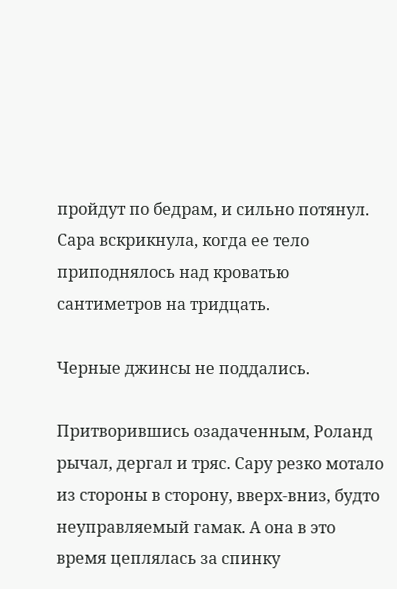пройдут по бедрам, и сильно потянул. Сара вскрикнула, когда ее тело приподнялось над кроватью сантиметров на тридцать.

Черные джинсы не поддались.

Притворившись озадаченным, Роланд рычал, дергал и тряс. Сару резко мотало из стороны в сторону, вверх-вниз, будто неуправляемый гамак. А она в это время цеплялась за спинку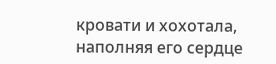кровати и хохотала, наполняя его сердце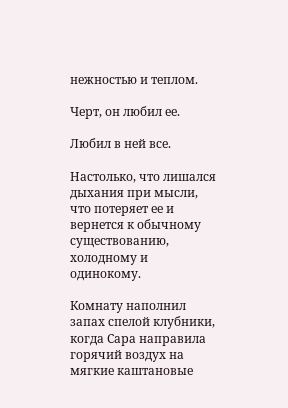нежностью и теплом.

Черт, он любил ее.

Любил в ней все.

Настолько, что лишался дыхания при мысли, что потеряет ее и вернется к обычному существованию, холодному и одинокому.

Комнату наполнил запах спелой клубники, когда Сара направила горячий воздух на мягкие каштановые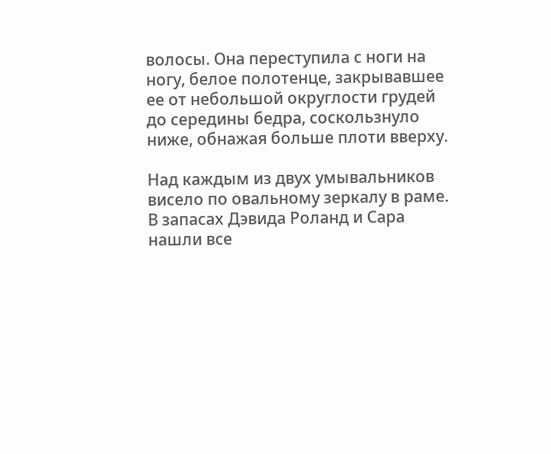волосы. Она переступила с ноги на ногу, белое полотенце, закрывавшее ее от небольшой округлости грудей до середины бедра, соскользнуло ниже, обнажая больше плоти вверху.

Над каждым из двух умывальников висело по овальному зеркалу в раме. В запасах Дэвида Роланд и Сара нашли все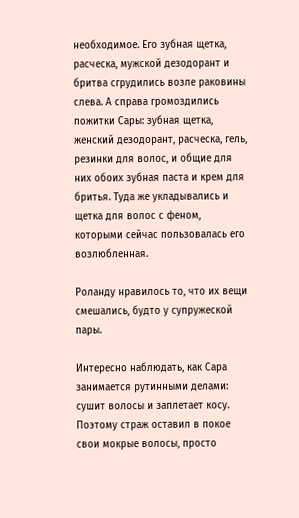необходимое. Его зубная щетка, расческа, мужской дезодорант и бритва сгрудились возле раковины слева. А справа громоздились пожитки Сары: зубная щетка, женский дезодорант, расческа, гель, резинки для волос, и общие для них обоих зубная паста и крем для бритья. Туда же укладывались и щетка для волос с феном, которыми сейчас пользовалась его возлюбленная.

Роланду нравилось то, что их вещи смешались, будто у супружеской пары.

Интересно наблюдать, как Сара занимается рутинными делами: сушит волосы и заплетает косу. Поэтому страж оставил в покое свои мокрые волосы, просто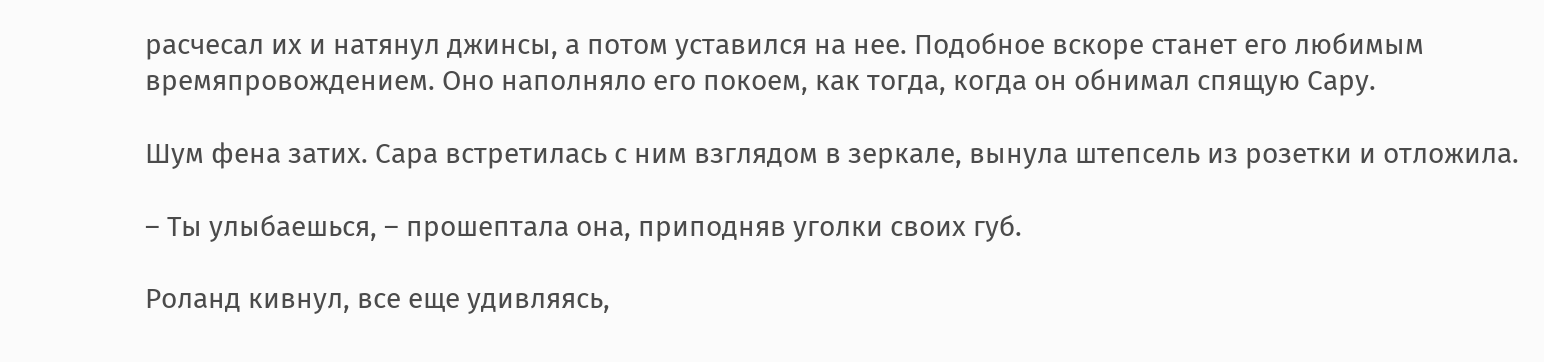расчесал их и натянул джинсы, а потом уставился на нее. Подобное вскоре станет его любимым времяпровождением. Оно наполняло его покоем, как тогда, когда он обнимал спящую Сару.

Шум фена затих. Сара встретилась с ним взглядом в зеркале, вынула штепсель из розетки и отложила.

– Ты улыбаешься, – прошептала она, приподняв уголки своих губ.

Роланд кивнул, все еще удивляясь,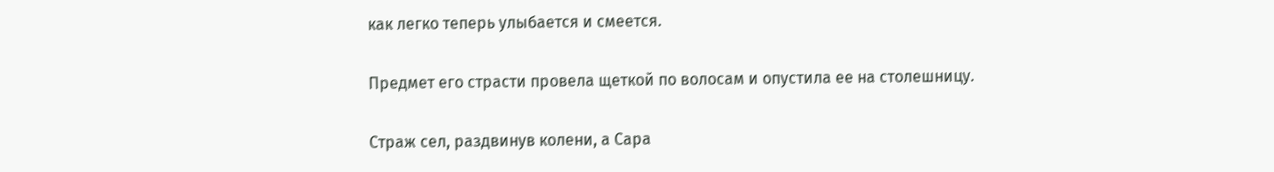как легко теперь улыбается и смеется.

Предмет его страсти провела щеткой по волосам и опустила ее на столешницу.

Страж сел, раздвинув колени, а Сара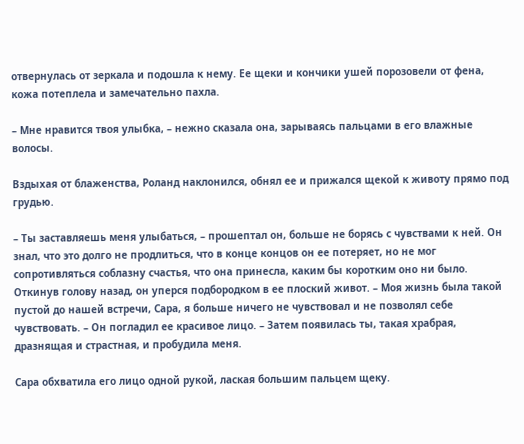отвернулась от зеркала и подошла к нему. Ее щеки и кончики ушей порозовели от фена, кожа потеплела и замечательно пахла.

– Мне нравится твоя улыбка, – нежно сказала она, зарываясь пальцами в его влажные волосы.

Вздыхая от блаженства, Роланд наклонился, обнял ее и прижался щекой к животу прямо под грудью.

– Ты заставляешь меня улыбаться, – прошептал он, больше не борясь с чувствами к ней. Он знал, что это долго не продлиться, что в конце концов он ее потеряет, но не мог сопротивляться соблазну счастья, что она принесла, каким бы коротким оно ни было. Откинув голову назад, он уперся подбородком в ее плоский живот. – Моя жизнь была такой пустой до нашей встречи, Сара, я больше ничего не чувствовал и не позволял себе чувствовать. – Он погладил ее красивое лицо. – Затем появилась ты, такая храбрая, дразнящая и страстная, и пробудила меня.

Сара обхватила его лицо одной рукой, лаская большим пальцем щеку.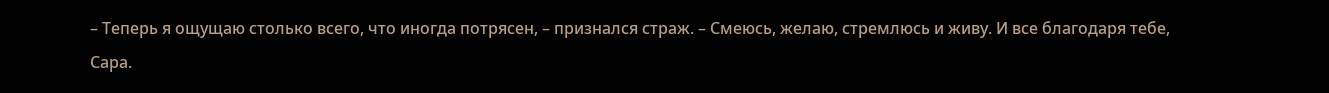– Теперь я ощущаю столько всего, что иногда потрясен, – признался страж. – Смеюсь, желаю, стремлюсь и живу. И все благодаря тебе, Сара.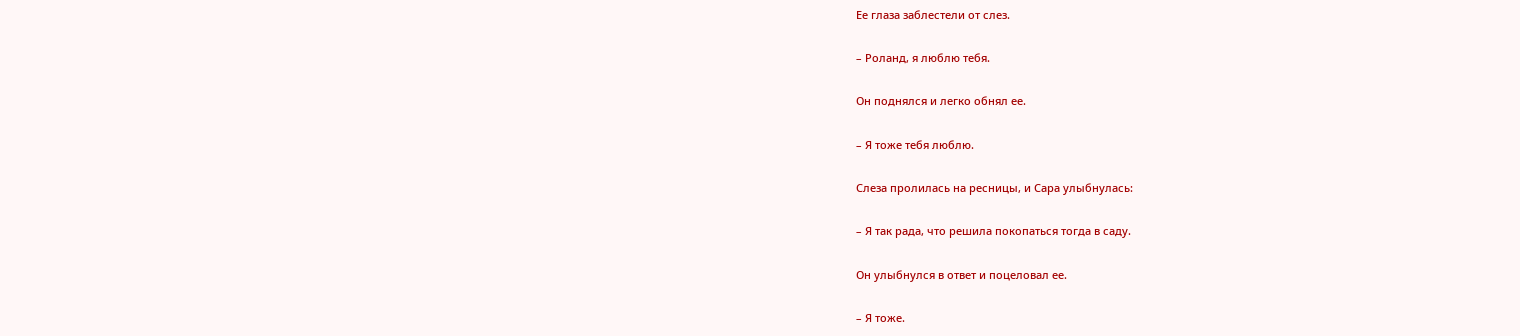Ее глаза заблестели от слез.

– Роланд, я люблю тебя.

Он поднялся и легко обнял ее.

– Я тоже тебя люблю.

Слеза пролилась на ресницы, и Сара улыбнулась:

– Я так рада, что решила покопаться тогда в саду.

Он улыбнулся в ответ и поцеловал ее.

– Я тоже.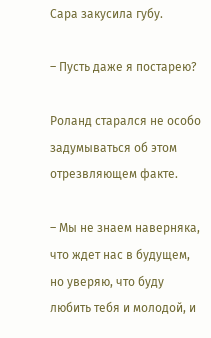Сара закусила губу.

– Пусть даже я постарею?

Роланд старался не особо задумываться об этом отрезвляющем факте.

– Мы не знаем наверняка, что ждет нас в будущем, но уверяю, что буду любить тебя и молодой, и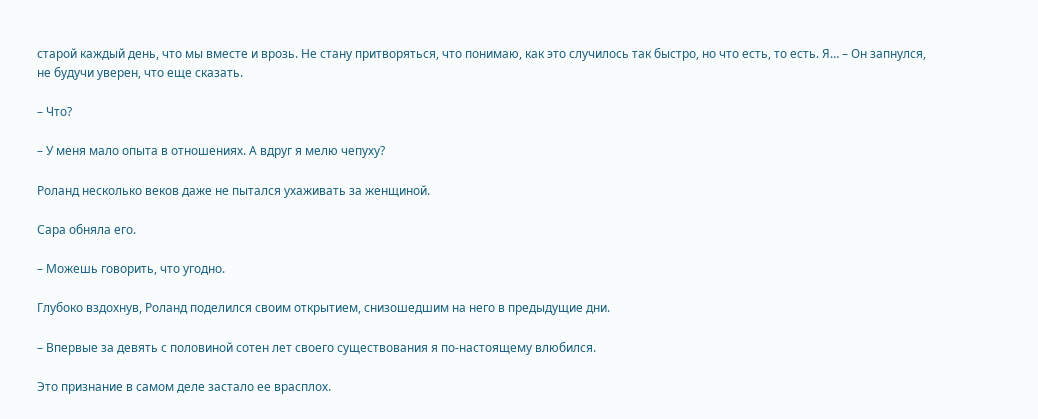старой каждый день, что мы вместе и врозь. Не стану притворяться, что понимаю, как это случилось так быстро, но что есть, то есть. Я… – Он запнулся, не будучи уверен, что еще сказать.

– Что?

– У меня мало опыта в отношениях. А вдруг я мелю чепуху?

Роланд несколько веков даже не пытался ухаживать за женщиной.

Сара обняла его.

– Можешь говорить, что угодно.

Глубоко вздохнув, Роланд поделился своим открытием, снизошедшим на него в предыдущие дни.

– Впервые за девять с половиной сотен лет своего существования я по-настоящему влюбился.

Это признание в самом деле застало ее врасплох.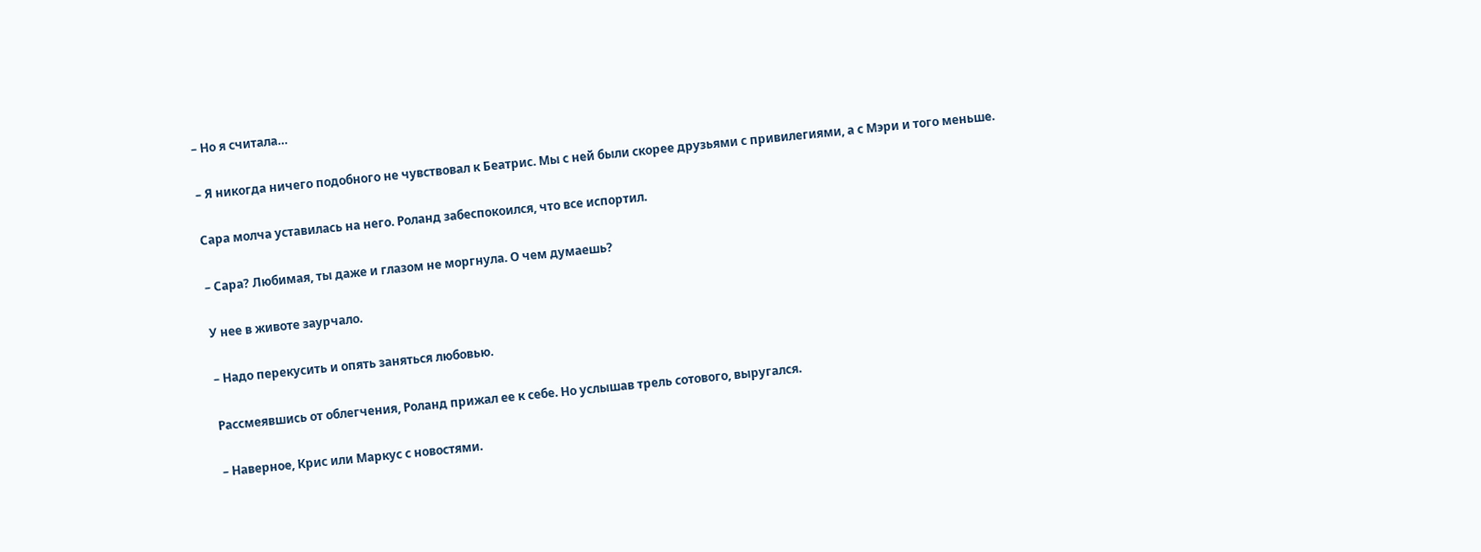– Но я считала…

– Я никогда ничего подобного не чувствовал к Беатрис. Мы с ней были скорее друзьями с привилегиями, а с Мэри и того меньше.

Сара молча уставилась на него. Роланд забеспокоился, что все испортил.

– Сара? Любимая, ты даже и глазом не моргнула. О чем думаешь?

У нее в животе заурчало.

– Надо перекусить и опять заняться любовью.

Рассмеявшись от облегчения, Роланд прижал ее к себе. Но услышав трель сотового, выругался.

– Наверное, Крис или Маркус с новостями.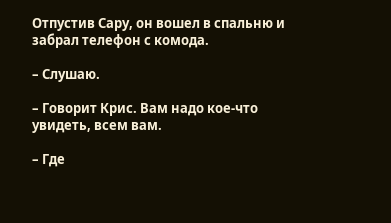Отпустив Сару, он вошел в спальню и забрал телефон с комода.

– Слушаю.

– Говорит Крис. Вам надо кое-что увидеть, всем вам.

– Где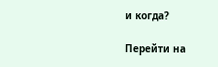и когда?

Перейти на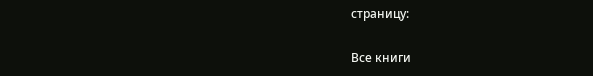страницу:

Все книги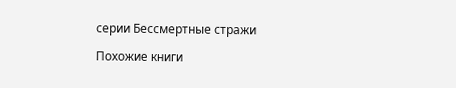серии Бессмертные стражи

Похожие книги